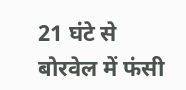21 घंटे से बोरवेल में फंसी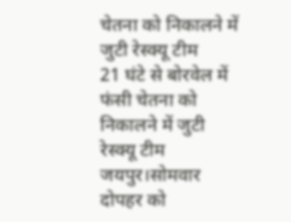चेतना को निकालने में जुटी रेस्क्यू टीम
21 घंटे से बोरवेल में फंसी चेतना को निकालने में जुटी रेस्क्यू टीम
जयपुर।सोमवार दोपहर को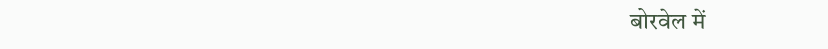बोरवेल में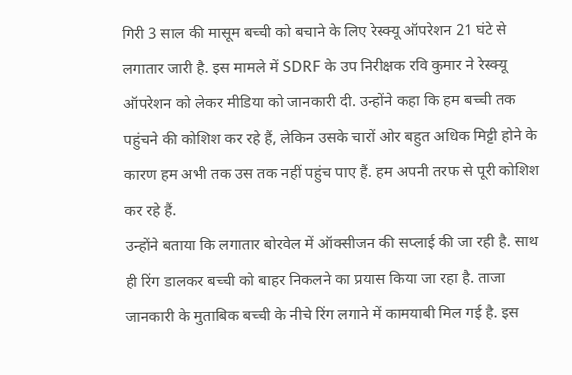गिरी 3 साल की मासूम बच्ची को बचाने के लिए रेस्क्यू ऑपरेशन 21 घंटे से लगातार जारी है. इस मामले में SDRF के उप निरीक्षक रवि कुमार ने रेस्क्यू ऑपरेशन को लेकर मीडिया को जानकारी दी. उन्होंने कहा कि हम बच्ची तक पहुंचने की कोशिश कर रहे हैं, लेकिन उसके चारों ओर बहुत अधिक मिट्टी होने के कारण हम अभी तक उस तक नहीं पहुंच पाए हैं. हम अपनी तरफ से पूरी कोशिश कर रहे हैं.
उन्होंने बताया कि लगातार बोरवेल में ऑक्सीजन की सप्लाई की जा रही है. साथ ही रिंग डालकर बच्ची को बाहर निकलने का प्रयास किया जा रहा है. ताजा जानकारी के मुताबिक बच्ची के नीचे रिंग लगाने में कामयाबी मिल गई है. इस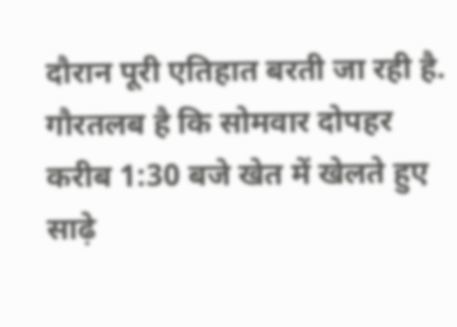दौरान पूरी एतिहात बरती जा रही है. गौरतलब है कि सोमवार दोपहर करीब 1:30 बजे खेत में खेलते हुए साढ़े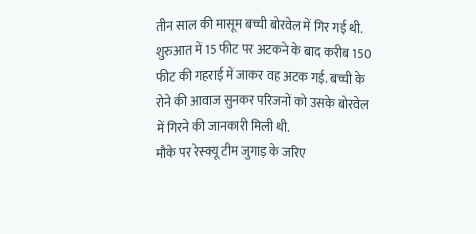तीन साल की मासूम बच्ची बोरवेल में गिर गई थी. शुरुआत में 15 फीट पर अटकने के बाद करीब 150 फीट की गहराई में जाकर वह अटक गई. बच्ची के रोने की आवाज सुनकर परिजनों को उसके बोरवेल में गिरने की जानकारी मिली थी.
मौके पर रेस्क्यू टीम जुगाड़ के जरिए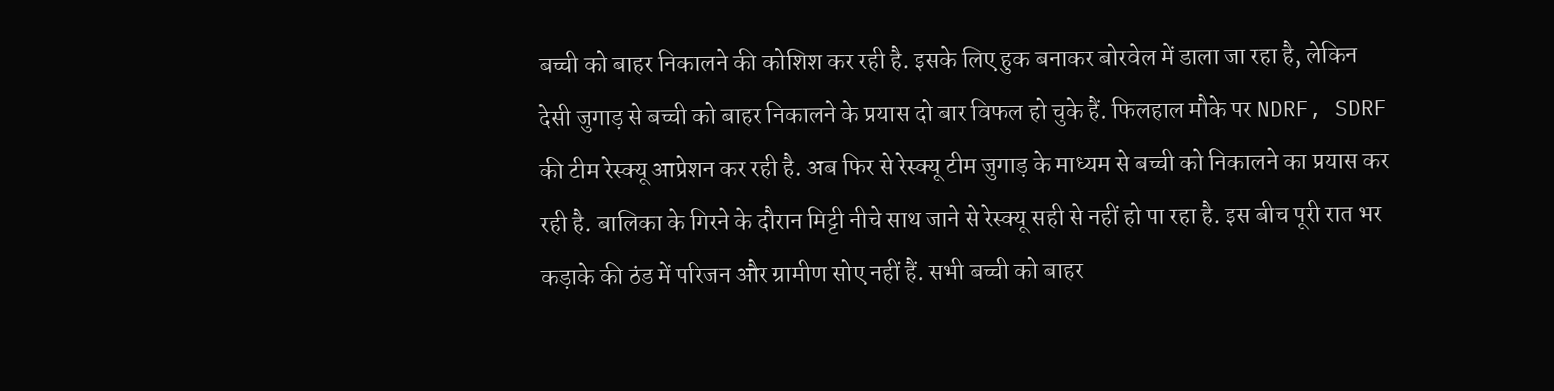बच्ची को बाहर निकालने की कोशिश कर रही है. इसके लिए हुक बनाकर बोरवेल में डाला जा रहा है, लेकिन देसी जुगाड़ से बच्ची को बाहर निकालने के प्रयास दो बार विफल हो चुके हैं. फिलहाल मौके पर NDRF, SDRF की टीम रेस्क्यू आप्रेशन कर रही है. अब फिर से रेस्क्यू टीम जुगाड़ के माध्यम से बच्ची को निकालने का प्रयास कर रही है. बालिका के गिरने के दौरान मिट्टी नीचे साथ जाने से रेस्क्यू सही से नहीं हो पा रहा है. इस बीच पूरी रात भर कड़ाके की ठंड में परिजन और ग्रामीण सोए नहीं हैं. सभी बच्ची को बाहर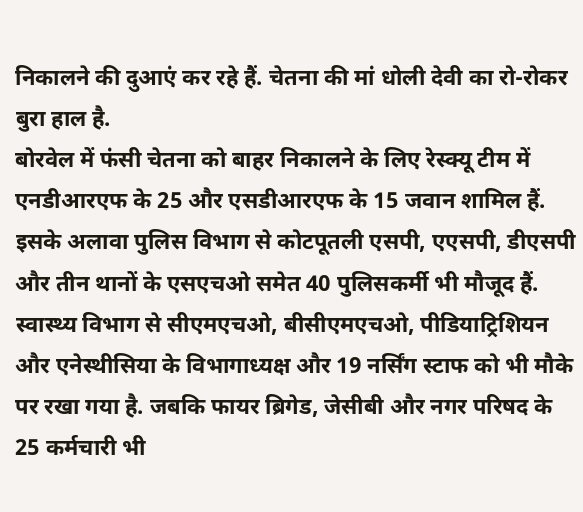निकालने की दुआएं कर रहे हैं. चेतना की मां धोली देवी का रो-रोकर बुरा हाल है.
बोरवेल में फंसी चेतना को बाहर निकालने के लिए रेस्क्यू टीम में एनडीआरएफ के 25 और एसडीआरएफ के 15 जवान शामिल हैं. इसके अलावा पुलिस विभाग से कोटपूतली एसपी, एएसपी, डीएसपी और तीन थानों के एसएचओ समेत 40 पुलिसकर्मी भी मौजूद हैं. स्वास्थ्य विभाग से सीएमएचओ, बीसीएमएचओ, पीडियाट्रिशियन और एनेस्थीसिया के विभागाध्यक्ष और 19 नर्सिंग स्टाफ को भी मौके पर रखा गया है. जबकि फायर ब्रिगेड, जेसीबी और नगर परिषद के 25 कर्मचारी भी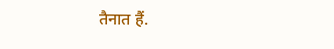तैनात हैं.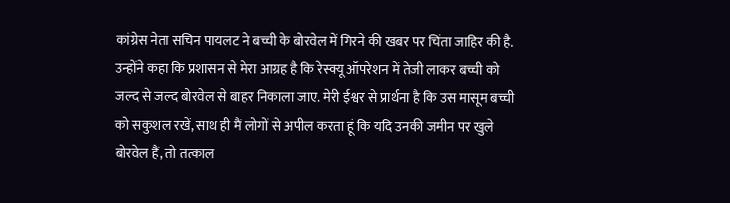कांग्रेस नेता सचिन पायलट ने बच्ची के बोरवेल में गिरने की खबर पर चिंता जाहिर की है. उन्होंने कहा कि प्रशासन से मेरा आग्रह है कि रेस्क्यू ऑपरेशन में तेजी लाकर बच्ची को जल्द से जल्द बोरवेल से बाहर निकाला जाए. मेरी ईश्वर से प्रार्थना है कि उस मासूम बच्ची को सकुशल रखें, साथ ही मैं लोगों से अपील करता हूं कि यदि उनकी जमीन पर खुले बोरवेल हैं, तो तत्काल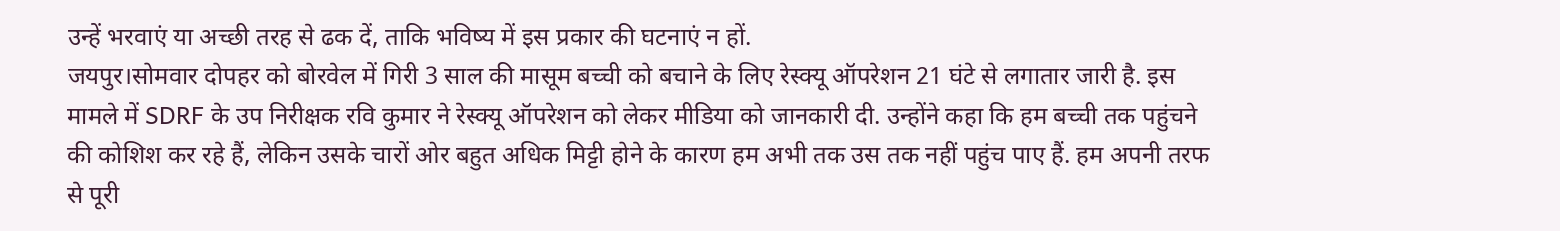उन्हें भरवाएं या अच्छी तरह से ढक दें, ताकि भविष्य में इस प्रकार की घटनाएं न हों.
जयपुर।सोमवार दोपहर को बोरवेल में गिरी 3 साल की मासूम बच्ची को बचाने के लिए रेस्क्यू ऑपरेशन 21 घंटे से लगातार जारी है. इस मामले में SDRF के उप निरीक्षक रवि कुमार ने रेस्क्यू ऑपरेशन को लेकर मीडिया को जानकारी दी. उन्होंने कहा कि हम बच्ची तक पहुंचने की कोशिश कर रहे हैं, लेकिन उसके चारों ओर बहुत अधिक मिट्टी होने के कारण हम अभी तक उस तक नहीं पहुंच पाए हैं. हम अपनी तरफ से पूरी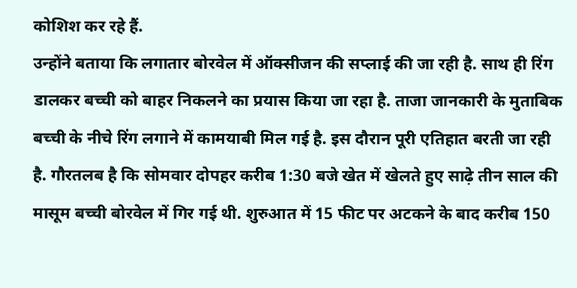कोशिश कर रहे हैं.
उन्होंने बताया कि लगातार बोरवेल में ऑक्सीजन की सप्लाई की जा रही है. साथ ही रिंग डालकर बच्ची को बाहर निकलने का प्रयास किया जा रहा है. ताजा जानकारी के मुताबिक बच्ची के नीचे रिंग लगाने में कामयाबी मिल गई है. इस दौरान पूरी एतिहात बरती जा रही है. गौरतलब है कि सोमवार दोपहर करीब 1:30 बजे खेत में खेलते हुए साढ़े तीन साल की मासूम बच्ची बोरवेल में गिर गई थी. शुरुआत में 15 फीट पर अटकने के बाद करीब 150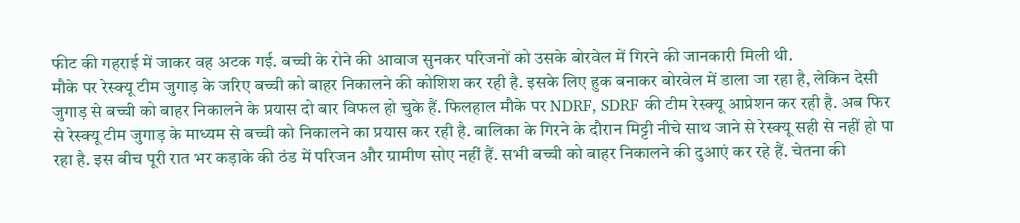फीट की गहराई में जाकर वह अटक गई. बच्ची के रोने की आवाज सुनकर परिजनों को उसके बोरवेल में गिरने की जानकारी मिली थी.
मौके पर रेस्क्यू टीम जुगाड़ के जरिए बच्ची को बाहर निकालने की कोशिश कर रही है. इसके लिए हुक बनाकर बोरवेल में डाला जा रहा है, लेकिन देसी जुगाड़ से बच्ची को बाहर निकालने के प्रयास दो बार विफल हो चुके हैं. फिलहाल मौके पर NDRF, SDRF की टीम रेस्क्यू आप्रेशन कर रही है. अब फिर से रेस्क्यू टीम जुगाड़ के माध्यम से बच्ची को निकालने का प्रयास कर रही है. बालिका के गिरने के दौरान मिट्टी नीचे साथ जाने से रेस्क्यू सही से नहीं हो पा रहा है. इस बीच पूरी रात भर कड़ाके की ठंड में परिजन और ग्रामीण सोए नहीं हैं. सभी बच्ची को बाहर निकालने की दुआएं कर रहे हैं. चेतना की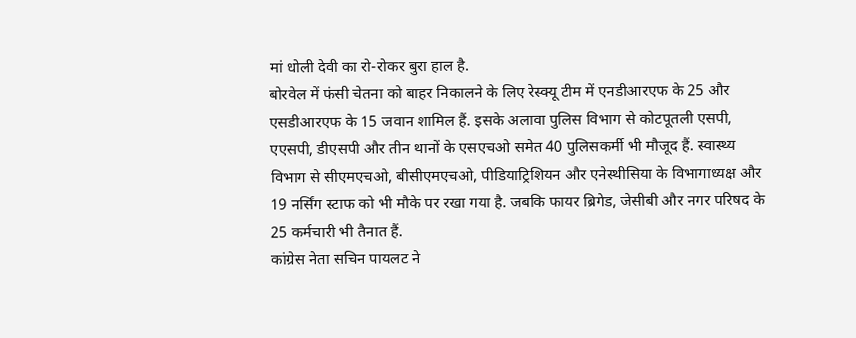मां धोली देवी का रो-रोकर बुरा हाल है.
बोरवेल में फंसी चेतना को बाहर निकालने के लिए रेस्क्यू टीम में एनडीआरएफ के 25 और एसडीआरएफ के 15 जवान शामिल हैं. इसके अलावा पुलिस विभाग से कोटपूतली एसपी, एएसपी, डीएसपी और तीन थानों के एसएचओ समेत 40 पुलिसकर्मी भी मौजूद हैं. स्वास्थ्य विभाग से सीएमएचओ, बीसीएमएचओ, पीडियाट्रिशियन और एनेस्थीसिया के विभागाध्यक्ष और 19 नर्सिंग स्टाफ को भी मौके पर रखा गया है. जबकि फायर ब्रिगेड, जेसीबी और नगर परिषद के 25 कर्मचारी भी तैनात हैं.
कांग्रेस नेता सचिन पायलट ने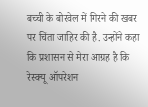बच्ची के बोरवेल में गिरने की खबर पर चिंता जाहिर की है. उन्होंने कहा कि प्रशासन से मेरा आग्रह है कि रेस्क्यू ऑपरेशन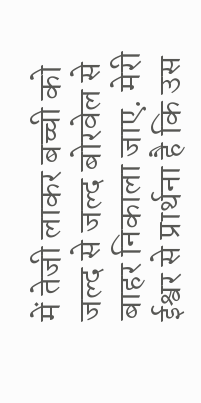में तेजी लाकर बच्ची को जल्द से जल्द बोरवेल से बाहर निकाला जाए. मेरी ईश्वर से प्रार्थना है कि उस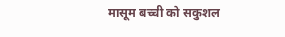मासूम बच्ची को सकुशल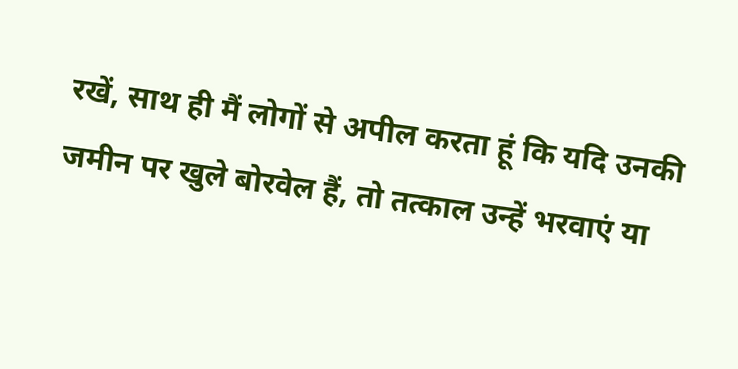रखें, साथ ही मैं लोगों से अपील करता हूं कि यदि उनकी जमीन पर खुले बोरवेल हैं, तो तत्काल उन्हें भरवाएं या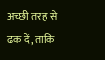अच्छी तरह से ढक दें, ताकि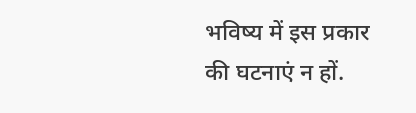भविष्य में इस प्रकार की घटनाएं न हों.